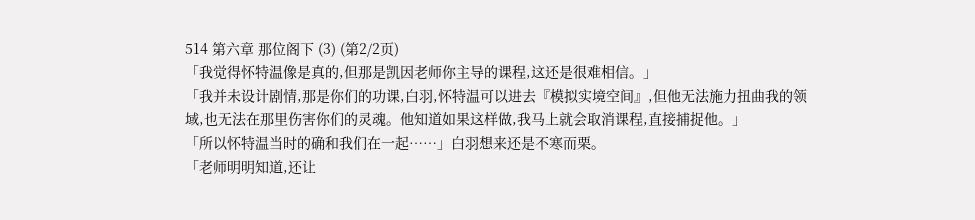514 第六章 那位阁下 (3) (第2/2页)
「我觉得怀特温像是真的,但那是凯因老师你主导的课程,这还是很难相信。」
「我并未设计剧情,那是你们的功课,白羽,怀特温可以进去『模拟实境空间』,但他无法施力扭曲我的领域,也无法在那里伤害你们的灵魂。他知道如果这样做,我马上就会取消课程,直接捕捉他。」
「所以怀特温当时的确和我们在一起……」白羽想来还是不寒而栗。
「老师明明知道,还让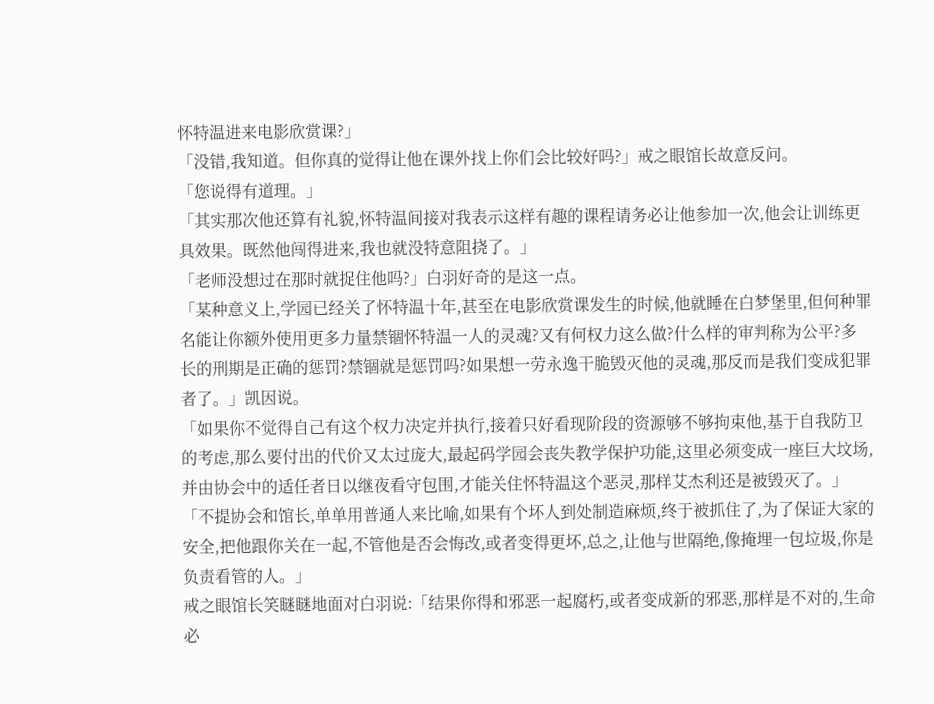怀特温进来电影欣赏课?」
「没错,我知道。但你真的觉得让他在课外找上你们会比较好吗?」戒之眼馆长故意反问。
「您说得有道理。」
「其实那次他还算有礼貌,怀特温间接对我表示这样有趣的课程请务必让他参加一次,他会让训练更具效果。既然他闯得进来,我也就没特意阻挠了。」
「老师没想过在那时就捉住他吗?」白羽好奇的是这一点。
「某种意义上,学园已经关了怀特温十年,甚至在电影欣赏课发生的时候,他就睡在白梦堡里,但何种罪名能让你额外使用更多力量禁锢怀特温一人的灵魂?又有何权力这么做?什么样的审判称为公平?多长的刑期是正确的惩罚?禁锢就是惩罚吗?如果想一劳永逸干脆毁灭他的灵魂,那反而是我们变成犯罪者了。」凯因说。
「如果你不觉得自己有这个权力决定并执行,接着只好看现阶段的资源够不够拘束他,基于自我防卫的考虑,那么要付出的代价又太过庞大,最起码学园会丧失教学保护功能,这里必须变成一座巨大坟场,并由协会中的适任者日以继夜看守包围,才能关住怀特温这个恶灵,那样艾杰利还是被毁灭了。」
「不提协会和馆长,单单用普通人来比喻,如果有个坏人到处制造麻烦,终于被抓住了,为了保证大家的安全,把他跟你关在一起,不管他是否会悔改,或者变得更坏,总之,让他与世隔绝,像掩埋一包垃圾,你是负责看管的人。」
戒之眼馆长笑瞇瞇地面对白羽说:「结果你得和邪恶一起腐朽,或者变成新的邪恶,那样是不对的,生命必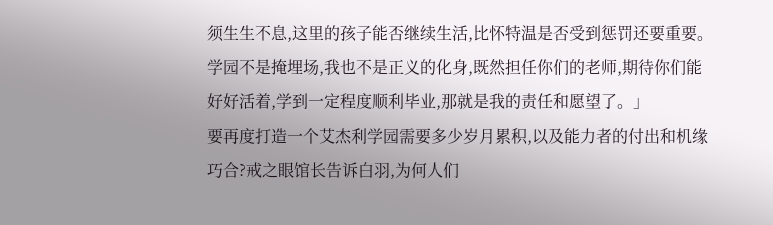须生生不息,这里的孩子能否继续生活,比怀特温是否受到惩罚还要重要。学园不是掩埋场,我也不是正义的化身,既然担任你们的老师,期待你们能好好活着,学到一定程度顺利毕业,那就是我的责任和愿望了。」
要再度打造一个艾杰利学园需要多少岁月累积,以及能力者的付出和机缘巧合?戒之眼馆长告诉白羽,为何人们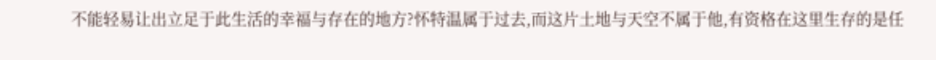不能轻易让出立足于此生活的幸福与存在的地方?怀特温属于过去,而这片土地与天空不属于他,有资格在这里生存的是任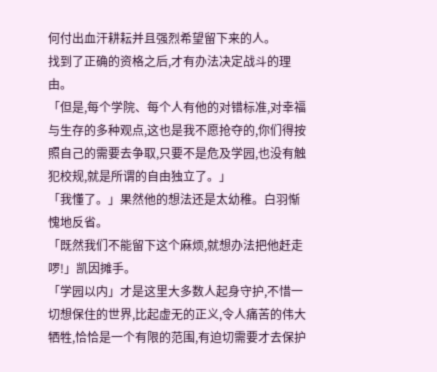何付出血汗耕耘并且强烈希望留下来的人。
找到了正确的资格之后,才有办法决定战斗的理由。
「但是,每个学院、每个人有他的对错标准,对幸福与生存的多种观点,这也是我不愿抢夺的,你们得按照自己的需要去争取,只要不是危及学园,也没有触犯校规,就是所谓的自由独立了。」
「我懂了。」果然他的想法还是太幼稚。白羽惭愧地反省。
「既然我们不能留下这个麻烦,就想办法把他赶走啰!」凯因摊手。
「学园以内」才是这里大多数人起身守护,不惜一切想保住的世界,比起虚无的正义,令人痛苦的伟大牺牲,恰恰是一个有限的范围,有迫切需要才去保护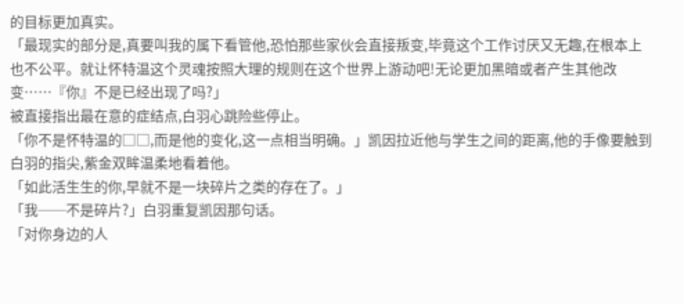的目标更加真实。
「最现实的部分是,真要叫我的属下看管他,恐怕那些家伙会直接叛变,毕竟这个工作讨厌又无趣,在根本上也不公平。就让怀特温这个灵魂按照大理的规则在这个世界上游动吧!无论更加黑暗或者产生其他改变……『你』不是已经出现了吗?」
被直接指出最在意的症结点,白羽心跳险些停止。
「你不是怀特温的□□,而是他的变化,这一点相当明确。」凯因拉近他与学生之间的距离,他的手像要触到白羽的指尖,紫金双眸温柔地看着他。
「如此活生生的你,早就不是一块碎片之类的存在了。」
「我──不是碎片?」白羽重复凯因那句话。
「对你身边的人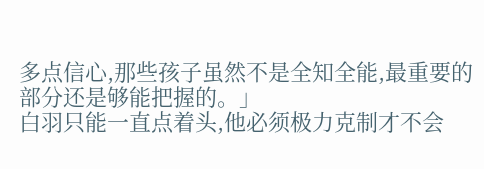多点信心,那些孩子虽然不是全知全能,最重要的部分还是够能把握的。」
白羽只能一直点着头,他必须极力克制才不会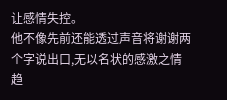让感情失控。
他不像先前还能透过声音将谢谢两个字说出口,无以名状的感激之情趋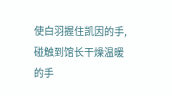使白羽握住凯因的手,碰触到馆长干燥温暖的手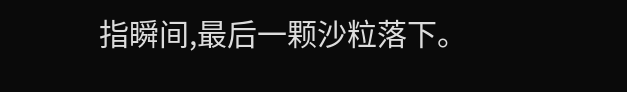指瞬间,最后一颗沙粒落下。